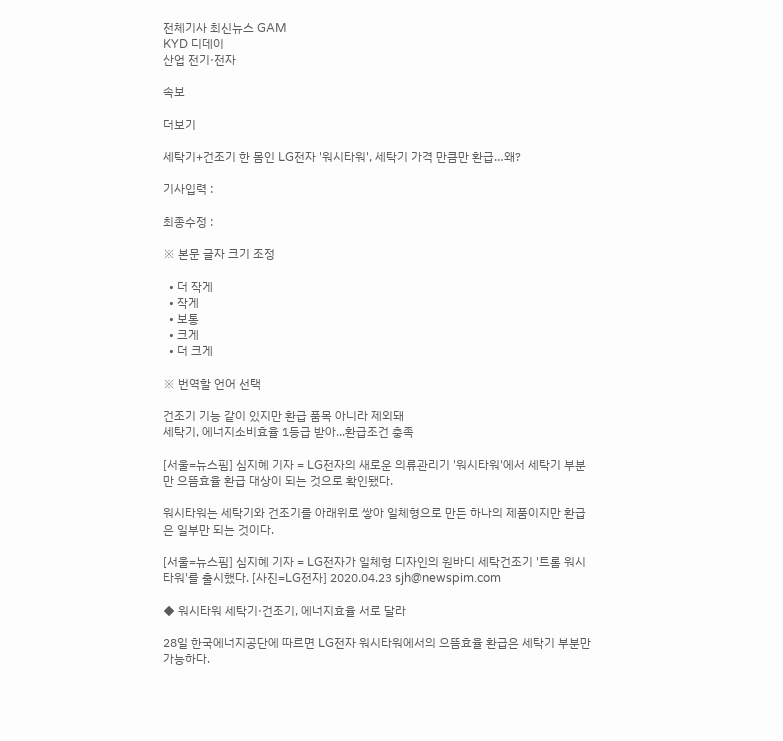전체기사 최신뉴스 GAM
KYD 디데이
산업 전기·전자

속보

더보기

세탁기+건조기 한 몸인 LG전자 '워시타워', 세탁기 가격 만큼만 환급…왜?

기사입력 :

최종수정 :

※ 본문 글자 크기 조정

  • 더 작게
  • 작게
  • 보통
  • 크게
  • 더 크게

※ 번역할 언어 선택

건조기 기능 같이 있지만 환급 품목 아니라 제외돼
세탁기, 에너지소비효율 1등급 받아...환급조건 충족

[서울=뉴스핌] 심지혜 기자 = LG전자의 새로운 의류관리기 '워시타워'에서 세탁기 부분만 으뜸효율 환급 대상이 되는 것으로 확인됐다.

워시타워는 세탁기와 건조기를 아래위로 쌓아 일체형으로 만든 하나의 제품이지만 환급은 일부만 되는 것이다.

[서울=뉴스핌] 심지혜 기자 = LG전자가 일체형 디자인의 원바디 세탁건조기 '트롬 워시타워'를 출시했다. [사진=LG전자] 2020.04.23 sjh@newspim.com

◆ 워시타워 세탁기·건조기, 에너지효율 서로 달라

28일 한국에너지공단에 따르면 LG전자 워시타워에서의 으뜸효율 환급은 세탁기 부분만 가능하다.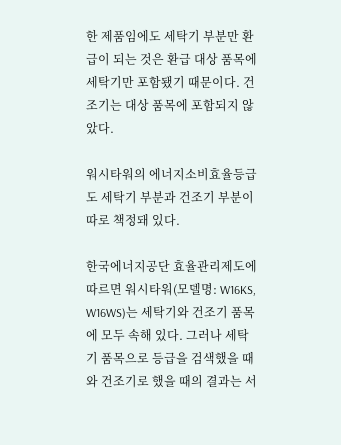한 제품임에도 세탁기 부분만 환급이 되는 것은 환급 대상 품목에 세탁기만 포함됐기 때문이다. 건조기는 대상 품목에 포함되지 않았다.

워시타워의 에너지소비효율등급도 세탁기 부분과 건조기 부분이 따로 책정돼 있다.

한국에너지공단 효율관리제도에 따르면 워시타워(모델명: W16KS, W16WS)는 세탁기와 건조기 품목에 모두 속해 있다. 그러나 세탁기 품목으로 등급을 검색했을 때와 건조기로 했을 때의 결과는 서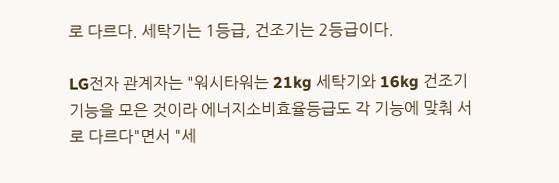로 다르다. 세탁기는 1등급, 건조기는 2등급이다.

LG전자 관계자는 "워시타워는 21kg 세탁기와 16kg 건조기 기능을 모은 것이라 에너지소비효율등급도 각 기능에 맞춰 서로 다르다"면서 "세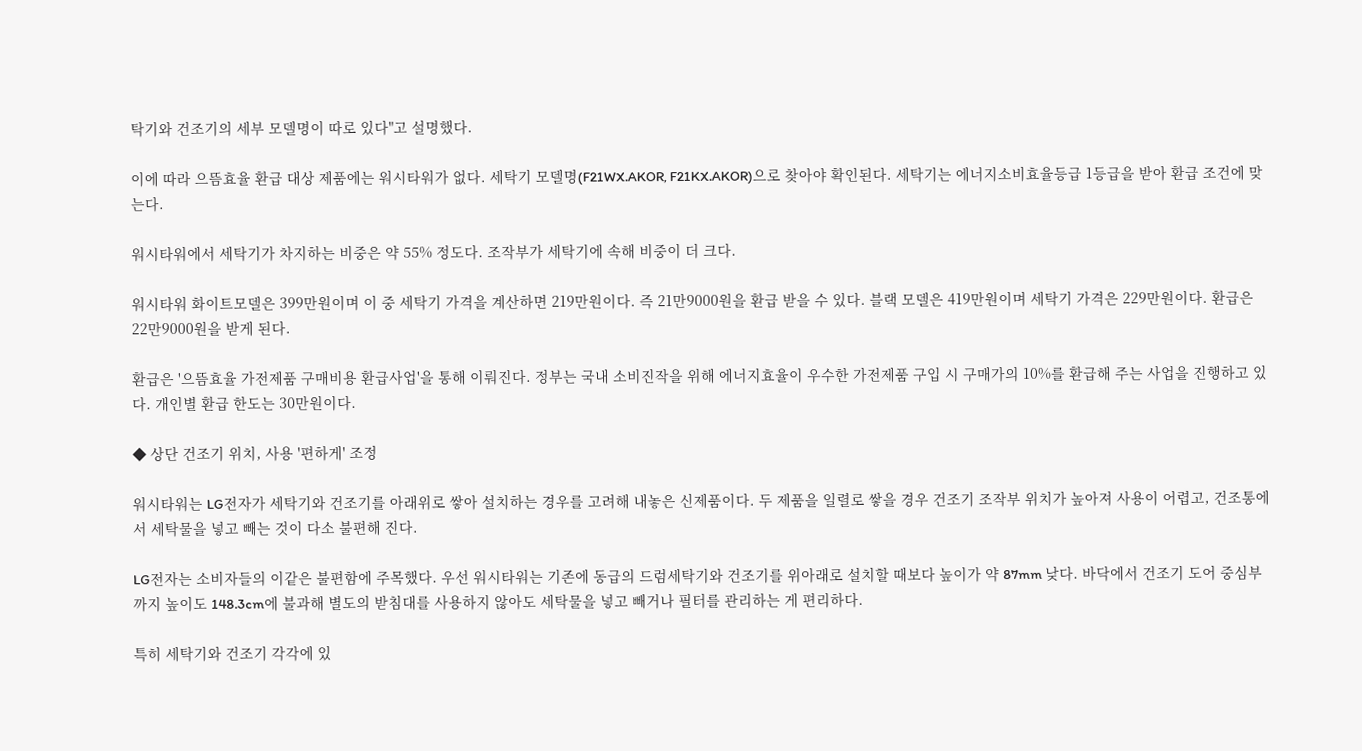탁기와 건조기의 세부 모델명이 따로 있다"고 설명했다.

이에 따라 으뜸효율 환급 대상 제품에는 워시타워가 없다. 세탁기 모델명(F21WX.AKOR, F21KX.AKOR)으로 찾아야 확인된다. 세탁기는 에너지소비효율등급 1등급을 받아 환급 조건에 맞는다.

워시타워에서 세탁기가 차지하는 비중은 약 55% 정도다. 조작부가 세탁기에 속해 비중이 더 크다.

워시타워 화이트모델은 399만원이며 이 중 세탁기 가격을 계산하면 219만원이다. 즉 21만9000원을 환급 받을 수 있다. 블랙 모델은 419만원이며 세탁기 가격은 229만원이다. 환급은 22만9000원을 받게 된다.

환급은 '으뜸효율 가전제품 구매비용 환급사업'을 통해 이뤄진다. 정부는 국내 소비진작을 위해 에너지효율이 우수한 가전제품 구입 시 구매가의 10%를 환급해 주는 사업을 진행하고 있다. 개인별 환급 한도는 30만원이다.

◆ 상단 건조기 위치, 사용 '편하게' 조정

워시타워는 LG전자가 세탁기와 건조기를 아래위로 쌓아 설치하는 경우를 고려해 내놓은 신제품이다. 두 제품을 일렬로 쌓을 경우 건조기 조작부 위치가 높아져 사용이 어렵고, 건조통에서 세탁물을 넣고 빼는 것이 다소 불편해 진다.

LG전자는 소비자들의 이같은 불편함에 주목했다. 우선 워시타워는 기존에 동급의 드럼세탁기와 건조기를 위아래로 설치할 때보다 높이가 약 87mm 낮다. 바닥에서 건조기 도어 중심부까지 높이도 148.3cm에 불과해 별도의 받침대를 사용하지 않아도 세탁물을 넣고 빼거나 필터를 관리하는 게 편리하다.

특히 세탁기와 건조기 각각에 있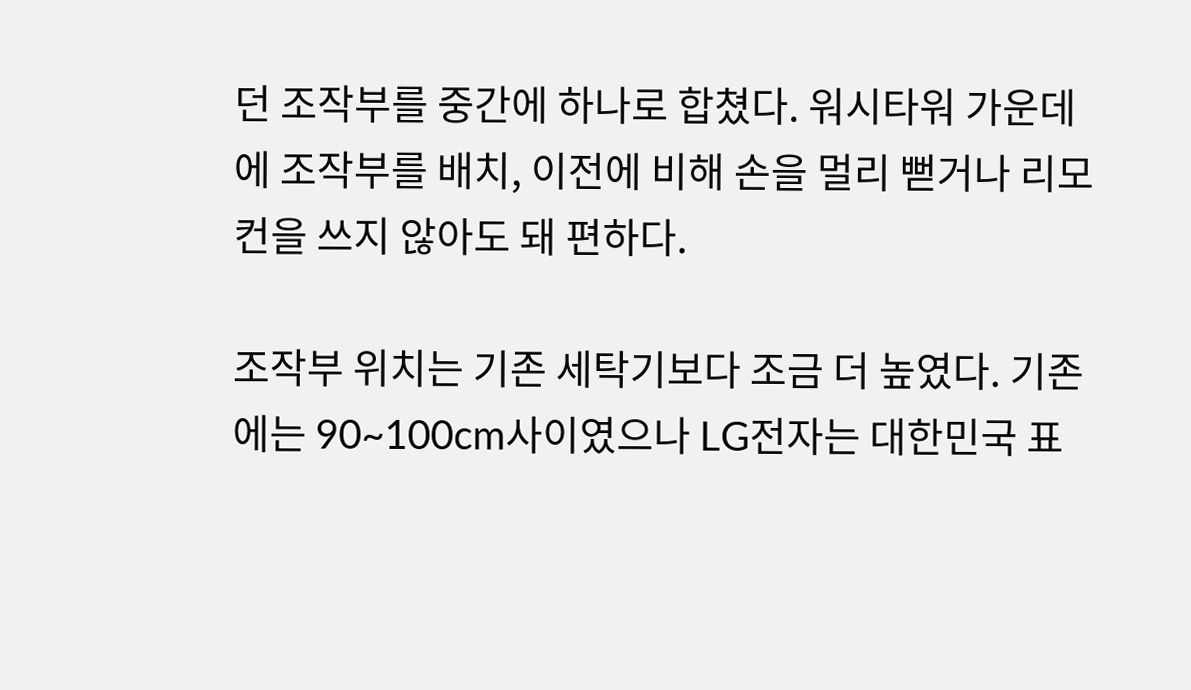던 조작부를 중간에 하나로 합쳤다. 워시타워 가운데에 조작부를 배치, 이전에 비해 손을 멀리 뻗거나 리모컨을 쓰지 않아도 돼 편하다.

조작부 위치는 기존 세탁기보다 조금 더 높였다. 기존에는 90~100cm사이였으나 LG전자는 대한민국 표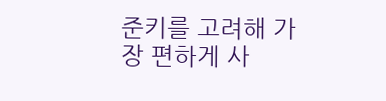준키를 고려해 가장 편하게 사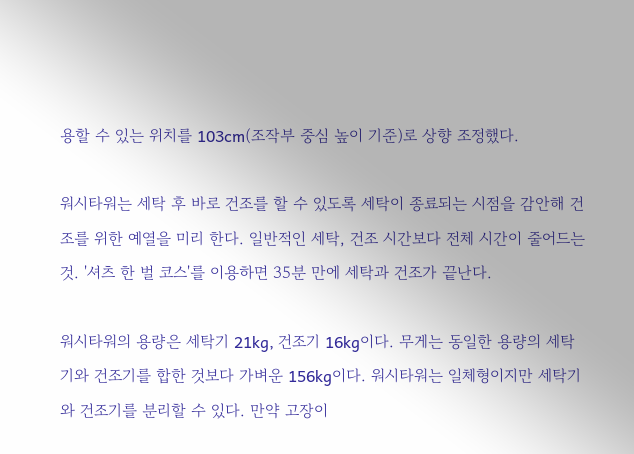용할 수 있는 위치를 103cm(조작부 중심 높이 기준)로 상향 조정했다.

워시타워는 세탁 후 바로 건조를 할 수 있도록 세탁이 종료되는 시점을 감안해 건조를 위한 예열을 미리 한다. 일반적인 세탁, 건조 시간보다 전체 시간이 줄어드는 것. '셔츠 한 벌 코스'를 이용하면 35분 만에 세탁과 건조가 끝난다.

워시타워의 용량은 세탁기 21kg, 건조기 16kg이다. 무게는 동일한 용량의 세탁기와 건조기를 합한 것보다 가벼운 156kg이다. 워시타워는 일체형이지만 세탁기와 건조기를 분리할 수 있다. 만약 고장이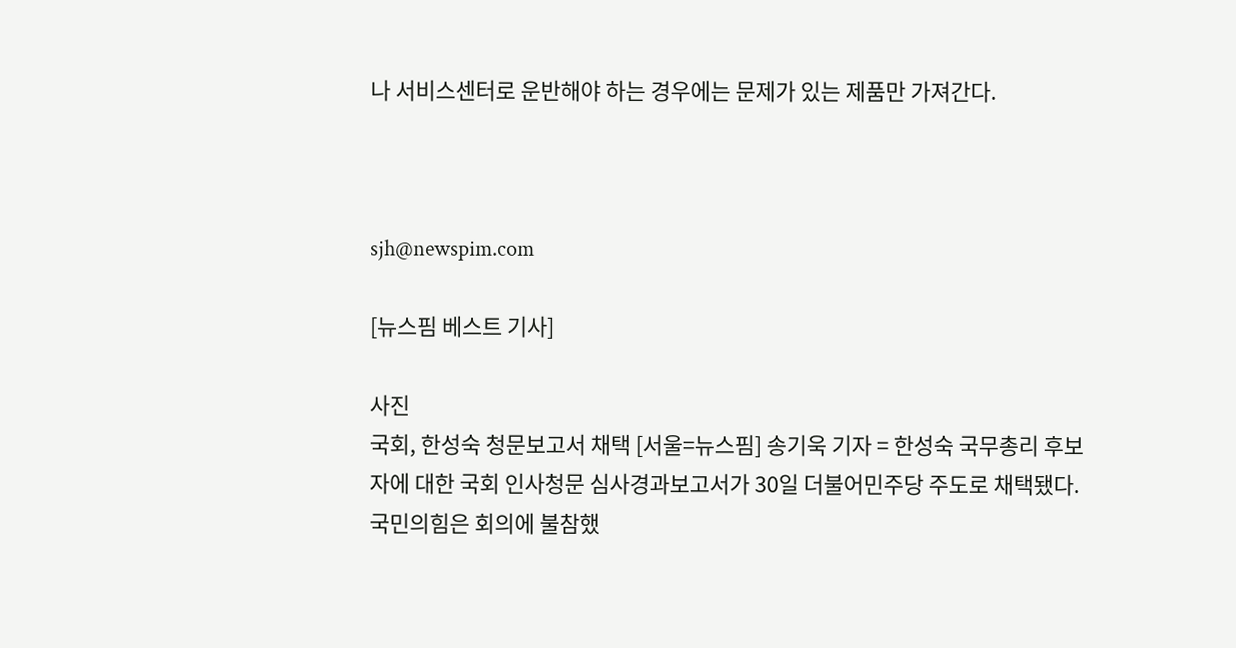나 서비스센터로 운반해야 하는 경우에는 문제가 있는 제품만 가져간다.



sjh@newspim.com

[뉴스핌 베스트 기사]

사진
국회, 한성숙 청문보고서 채택 [서울=뉴스핌] 송기욱 기자 = 한성숙 국무총리 후보자에 대한 국회 인사청문 심사경과보고서가 30일 더불어민주당 주도로 채택됐다. 국민의힘은 회의에 불참했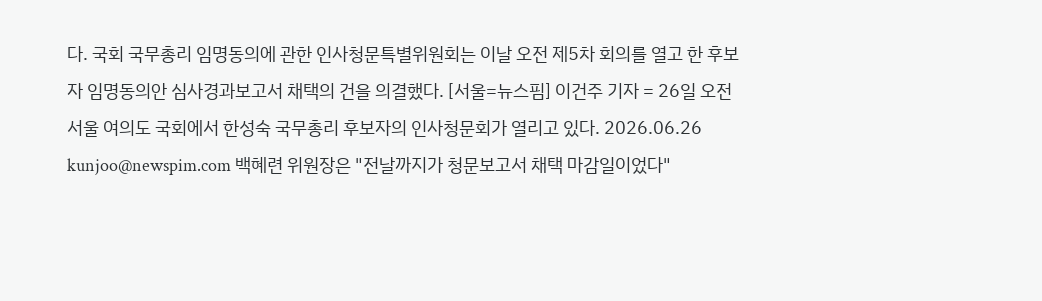다. 국회 국무총리 임명동의에 관한 인사청문특별위원회는 이날 오전 제5차 회의를 열고 한 후보자 임명동의안 심사경과보고서 채택의 건을 의결했다. [서울=뉴스핌] 이건주 기자 = 26일 오전 서울 여의도 국회에서 한성숙 국무총리 후보자의 인사청문회가 열리고 있다. 2026.06.26 kunjoo@newspim.com 백혜련 위원장은 "전날까지가 청문보고서 채택 마감일이었다"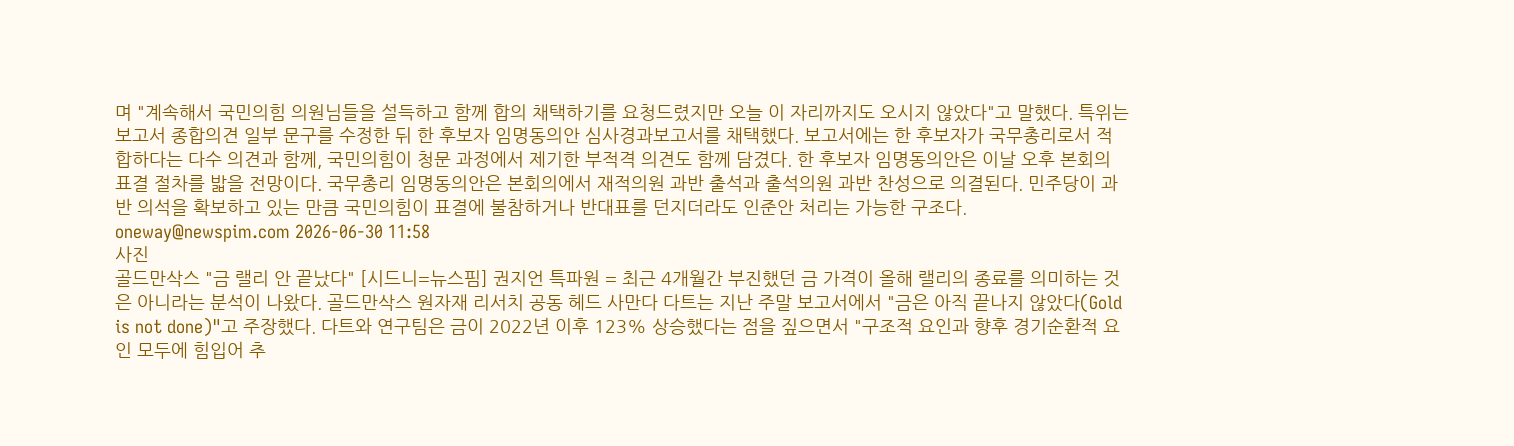며 "계속해서 국민의힘 의원님들을 설득하고 함께 합의 채택하기를 요청드렸지만 오늘 이 자리까지도 오시지 않았다"고 말했다. 특위는 보고서 종합의견 일부 문구를 수정한 뒤 한 후보자 임명동의안 심사경과보고서를 채택했다. 보고서에는 한 후보자가 국무총리로서 적합하다는 다수 의견과 함께, 국민의힘이 청문 과정에서 제기한 부적격 의견도 함께 담겼다. 한 후보자 임명동의안은 이날 오후 본회의 표결 절차를 밟을 전망이다. 국무총리 임명동의안은 본회의에서 재적의원 과반 출석과 출석의원 과반 찬성으로 의결된다. 민주당이 과반 의석을 확보하고 있는 만큼 국민의힘이 표결에 불참하거나 반대표를 던지더라도 인준안 처리는 가능한 구조다. oneway@newspim.com 2026-06-30 11:58
사진
골드만삭스 "금 랠리 안 끝났다" [시드니=뉴스핌] 권지언 특파원 = 최근 4개월간 부진했던 금 가격이 올해 랠리의 종료를 의미하는 것은 아니라는 분석이 나왔다. 골드만삭스 원자재 리서치 공동 헤드 사만다 다트는 지난 주말 보고서에서 "금은 아직 끝나지 않았다(Gold is not done)"고 주장했다. 다트와 연구팀은 금이 2022년 이후 123% 상승했다는 점을 짚으면서 "구조적 요인과 향후 경기순환적 요인 모두에 힘입어 추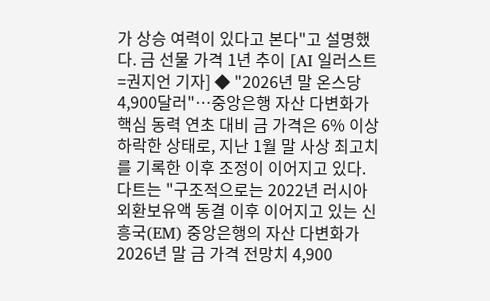가 상승 여력이 있다고 본다"고 설명했다. 금 선물 가격 1년 추이 [AI 일러스트=권지언 기자] ◆ "2026년 말 온스당 4,900달러"…중앙은행 자산 다변화가 핵심 동력 연초 대비 금 가격은 6% 이상 하락한 상태로, 지난 1월 말 사상 최고치를 기록한 이후 조정이 이어지고 있다. 다트는 "구조적으로는 2022년 러시아 외환보유액 동결 이후 이어지고 있는 신흥국(EM) 중앙은행의 자산 다변화가 2026년 말 금 가격 전망치 4,900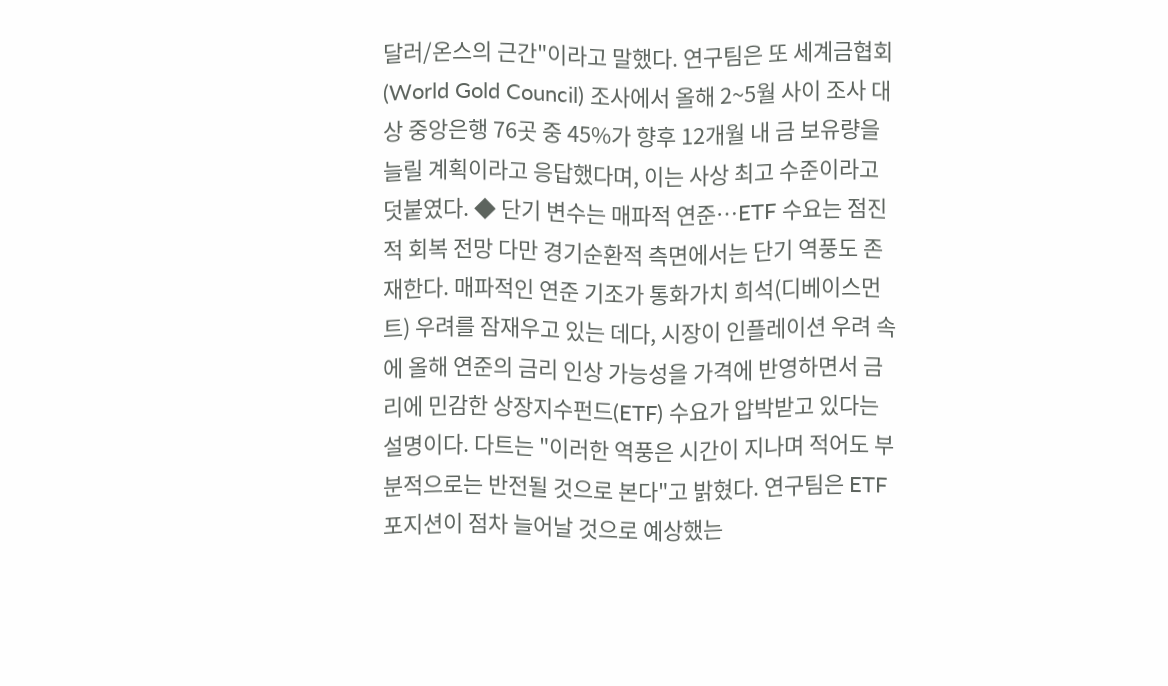달러/온스의 근간"이라고 말했다. 연구팀은 또 세계금협회(World Gold Council) 조사에서 올해 2~5월 사이 조사 대상 중앙은행 76곳 중 45%가 향후 12개월 내 금 보유량을 늘릴 계획이라고 응답했다며, 이는 사상 최고 수준이라고 덧붙였다. ◆ 단기 변수는 매파적 연준…ETF 수요는 점진적 회복 전망 다만 경기순환적 측면에서는 단기 역풍도 존재한다. 매파적인 연준 기조가 통화가치 희석(디베이스먼트) 우려를 잠재우고 있는 데다, 시장이 인플레이션 우려 속에 올해 연준의 금리 인상 가능성을 가격에 반영하면서 금리에 민감한 상장지수펀드(ETF) 수요가 압박받고 있다는 설명이다. 다트는 "이러한 역풍은 시간이 지나며 적어도 부분적으로는 반전될 것으로 본다"고 밝혔다. 연구팀은 ETF 포지션이 점차 늘어날 것으로 예상했는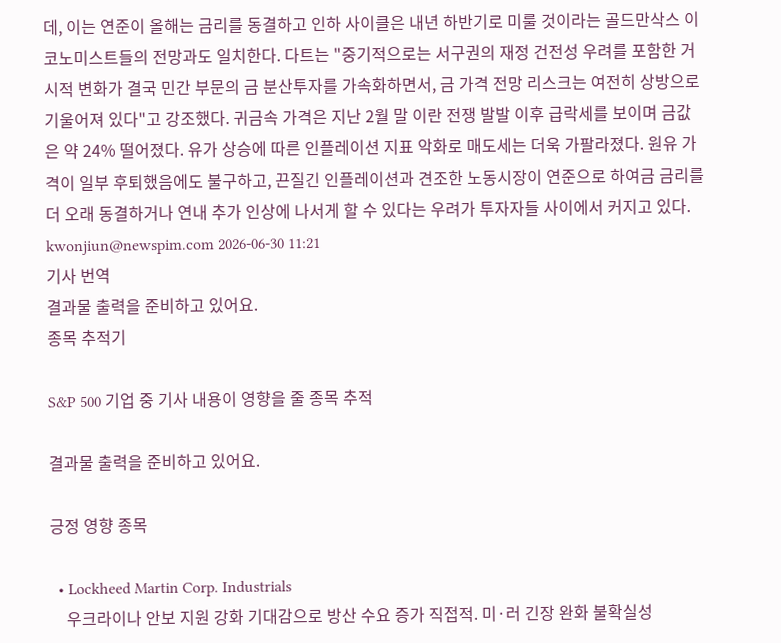데, 이는 연준이 올해는 금리를 동결하고 인하 사이클은 내년 하반기로 미룰 것이라는 골드만삭스 이코노미스트들의 전망과도 일치한다. 다트는 "중기적으로는 서구권의 재정 건전성 우려를 포함한 거시적 변화가 결국 민간 부문의 금 분산투자를 가속화하면서, 금 가격 전망 리스크는 여전히 상방으로 기울어져 있다"고 강조했다. 귀금속 가격은 지난 2월 말 이란 전쟁 발발 이후 급락세를 보이며 금값은 약 24% 떨어졌다. 유가 상승에 따른 인플레이션 지표 악화로 매도세는 더욱 가팔라졌다. 원유 가격이 일부 후퇴했음에도 불구하고, 끈질긴 인플레이션과 견조한 노동시장이 연준으로 하여금 금리를 더 오래 동결하거나 연내 추가 인상에 나서게 할 수 있다는 우려가 투자자들 사이에서 커지고 있다. kwonjiun@newspim.com 2026-06-30 11:21
기사 번역
결과물 출력을 준비하고 있어요.
종목 추적기

S&P 500 기업 중 기사 내용이 영향을 줄 종목 추적

결과물 출력을 준비하고 있어요.

긍정 영향 종목

  • Lockheed Martin Corp. Industrials
    우크라이나 안보 지원 강화 기대감으로 방산 수요 증가 직접적. 미·러 긴장 완화 불확실성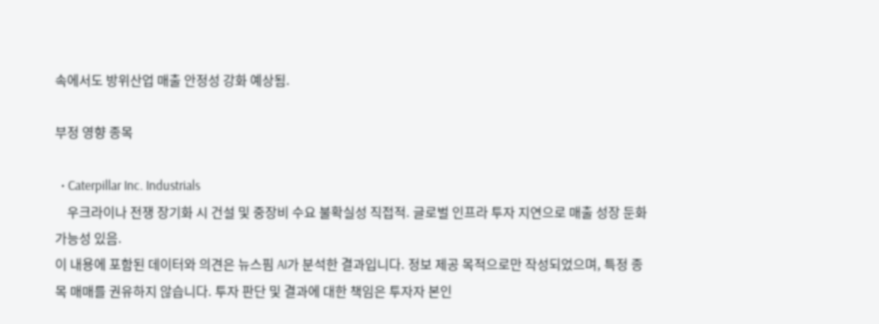속에서도 방위산업 매출 안정성 강화 예상됨.

부정 영향 종목

  • Caterpillar Inc. Industrials
    우크라이나 전쟁 장기화 시 건설 및 중장비 수요 불확실성 직접적. 글로벌 인프라 투자 지연으로 매출 성장 둔화 가능성 있음.
이 내용에 포함된 데이터와 의견은 뉴스핌 AI가 분석한 결과입니다. 정보 제공 목적으로만 작성되었으며, 특정 종목 매매를 권유하지 않습니다. 투자 판단 및 결과에 대한 책임은 투자자 본인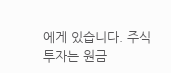에게 있습니다. 주식 투자는 원금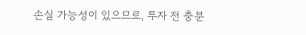손실 가능성이 있으므로, 투자 전 충분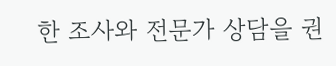한 조사와 전문가 상담을 권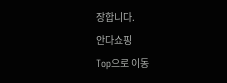장합니다.
안다쇼핑
Top으로 이동